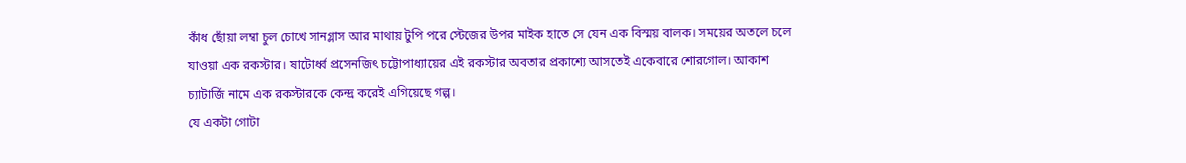কাঁধ ছোঁয়া লম্বা চুল চোখে সানগ্লাস আর মাথায় টুপি পরে স্টেজের উপর মাইক হাতে সে যেন এক বিস্ময় বালক। সময়ের অতলে চলে যাওয়া এক রকস্টার। ষাটোর্ধ্ব প্রসেনজিৎ চট্টোপাধ্যায়ের এই রকস্টার অবতার প্রকাশ্যে আসতেই একেবারে শোরগোল। আকাশ চ্যাটার্জি নামে এক রকস্টারকে কেন্দ্র করেই এগিয়েছে গল্প।
যে একটা গোটা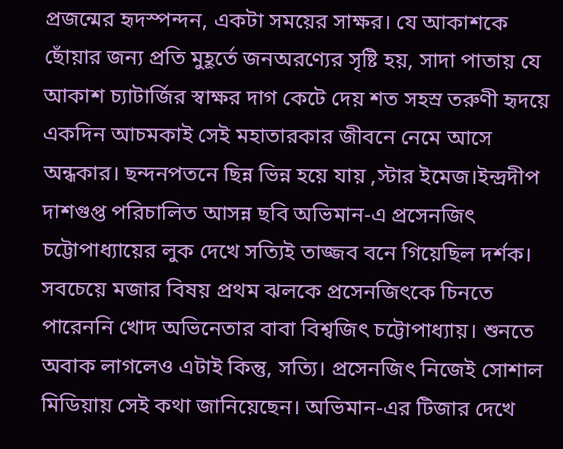প্রজন্মের হৃদস্পন্দন, একটা সময়ের সাক্ষর। যে আকাশকে ছোঁয়ার জন্য প্রতি মুহূর্তে জনঅরণ্যের সৃষ্টি হয়, সাদা পাতায় যে আকাশ চ্যাটার্জির স্বাক্ষর দাগ কেটে দেয় শত সহস্র তরুণী হৃদয়ে একদিন আচমকাই সেই মহাতারকার জীবনে নেমে আসে অন্ধকার। ছন্দনপতনে ছিন্ন ভিন্ন হয়ে যায় ,স্টার ইমেজ।ইন্দ্রদীপ দাশগুপ্ত পরিচালিত আসন্ন ছবি অভিমান-এ প্রসেনজিৎ চট্টোপাধ্যায়ের লুক দেখে সত্যিই তাজ্জব বনে গিয়েছিল দর্শক। সবচেয়ে মজার বিষয় প্রথম ঝলকে প্রসেনজিৎকে চিনতে পারেননি খোদ অভিনেতার বাবা বিশ্বজিৎ চট্টোপাধ্যায়। শুনতে অবাক লাগলেও এটাই কিন্তু, সত্যি। প্রসেনজিৎ নিজেই সোশাল মিডিয়ায় সেই কথা জানিয়েছেন। অভিমান-এর টিজার দেখে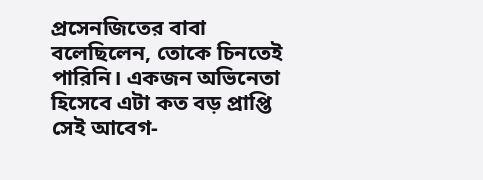প্রসেনজিতের বাবা বলেছিলেন, তোকে চিনতেই পারিনি। একজন অভিনেতা হিসেবে এটা কত বড় প্রাপ্তি সেই আবেগ-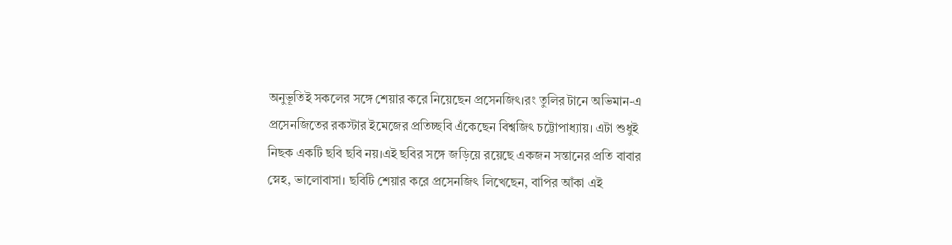অনুভূতিই সকলের সঙ্গে শেয়ার করে নিয়েছেন প্রসেনজিৎ।রং তুলির টানে অভিমান-এ প্রসেনজিতের রকস্টার ইমেজের প্রতিচ্ছবি এঁকেছেন বিশ্বজিৎ চট্টোপাধ্যায়। এটা শুধুই নিছক একটি ছবি ছবি নয়।এই ছবির সঙ্গে জড়িয়ে রয়েছে একজন সন্তানের প্রতি বাবার স্নেহ, ভালোবাসা। ছবিটি শেয়ার করে প্রসেনজিৎ লিখেছেন, বাপির আঁকা এই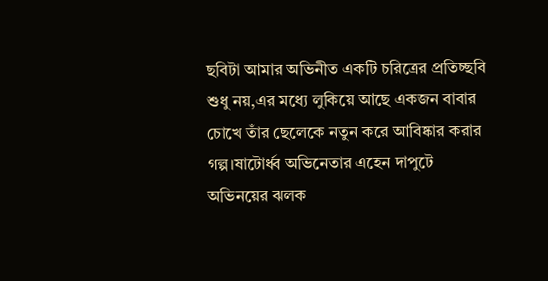ছবিটা আমার অভিনীত একটি চরিত্রের প্রতিচ্ছবি শুধু নয়,এর মধ্যে লুকিয়ে আছে একজন বাবার চোখে তাঁর ছেলেকে নতুন করে আবিষ্কার করার গল্প।ষাটোর্ধ্ব অভিনেতার এহেন দাপুটে অভিনয়ের ঝলক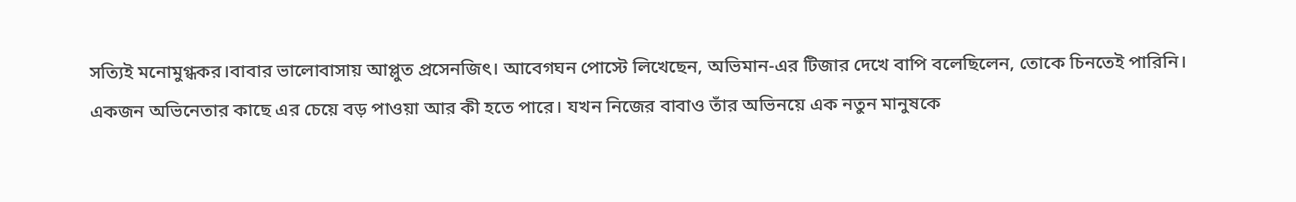সত্যিই মনোমুগ্ধকর।বাবার ভালোবাসায় আপ্লুত প্রসেনজিৎ। আবেগঘন পোস্টে লিখেছেন, অভিমান-এর টিজার দেখে বাপি বলেছিলেন, তোকে চিনতেই পারিনি।
একজন অভিনেতার কাছে এর চেয়ে বড় পাওয়া আর কী হতে পারে। যখন নিজের বাবাও তাঁর অভিনয়ে এক নতুন মানুষকে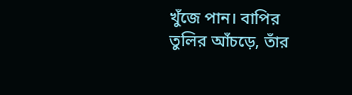খুঁজে পান। বাপির তুলির আঁচড়ে, তাঁর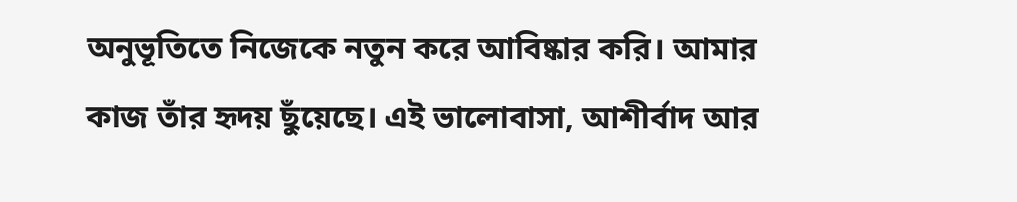অনুভূতিতে নিজেকে নতুন করে আবিষ্কার করি। আমার কাজ তাঁর হৃদয় ছুঁয়েছে। এই ভালোবাসা, আশীর্বাদ আর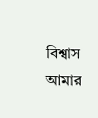বিশ্বাস আমার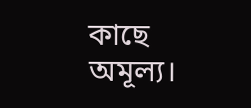কাছে অমূল্য।